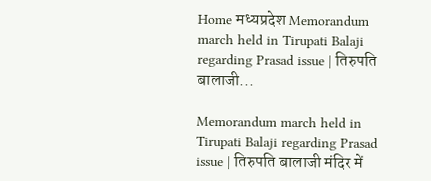Home मध्यप्रदेश Memorandum march held in Tirupati Balaji regarding Prasad issue | तिरुपति बालाजी...

Memorandum march held in Tirupati Balaji regarding Prasad issue | तिरुपति बालाजी मंदिर में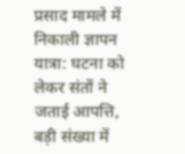प्रसाद मामले में निकाली ज्ञापन यात्रा: घटना को लेकर संतों ने जताई आपत्ति, बड़ी संख्या में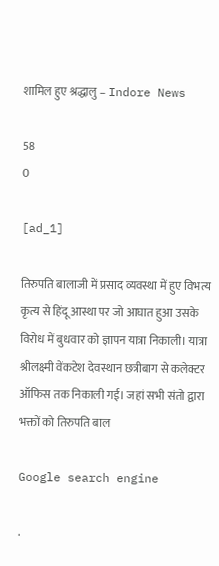शामिल हुए श्रद्धालु – Indore News

58
0

[ad_1]

तिरुपति बालाजी में प्रसाद व्यवस्था में हुए विभत्य कृत्य से हिंदू आस्था पर जो आघात हुआ उसके विरोध में बुधवार को ज्ञापन यात्रा निकाली। यात्रा श्रीलक्ष्मी वेंकटेश देवस्थान छत्रीबाग से कलेक्टर ऑफिस तक निकाली गई। जहां सभी संतो द्वारा भक्तों को तिरुपति बाल

Google search engine

.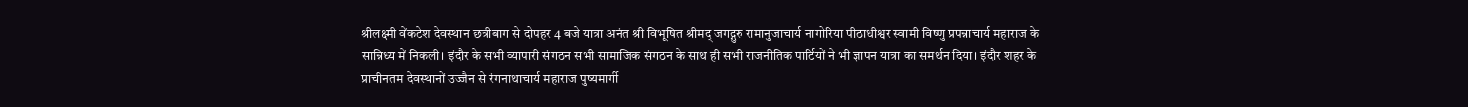श्रीलक्ष्मी वेंकटेश देवस्थान छत्रीबाग से दोपहर 4 बजे यात्रा अनंत श्री विभूषित श्रीमद् जगद्गुरु रामानुजाचार्य नागोरिया पीठाधीश्वर स्वामी विष्णु प्रपन्नाचार्य महाराज के सान्निध्य में निकली। इंदौर के सभी व्यापारी संगठन सभी सामाजिक संगठन के साथ ही सभी राजनीतिक पार्टियों ने भी ज्ञापन यात्रा का समर्थन दिया। इंदौर शहर के प्राचीनतम देवस्थानों उज्जैन से रंगनाथाचार्य महाराज पुष्यमार्गी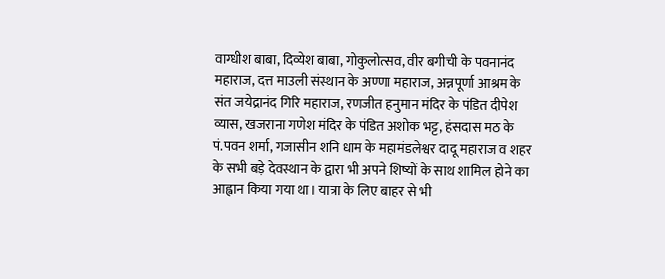वाग्धीश बाबा, दिव्येश बाबा, गोकुलोत्सव, वीर बगीची के पवनानंद महाराज, दत्त माउली संस्थान के अण्णा महाराज, अन्नपूर्णा आश्रम के संत जयेद्रानंद गिरि महाराज, रणजीत हनुमान मंदिर के पंडित दीपेश व्यास, खजराना गणेश मंदिर के पंडित अशोक भट्ट, हंसदास मठ के पं.पवन शर्मा, गजासीन शनि धाम के महामंडलेश्वर दादू महाराज व शहर के सभी बड़े देवस्थान के द्वारा भी अपने शिष्यों के साथ शामिल होने का आह्वान किया गया था। यात्रा के लिए बाहर से भी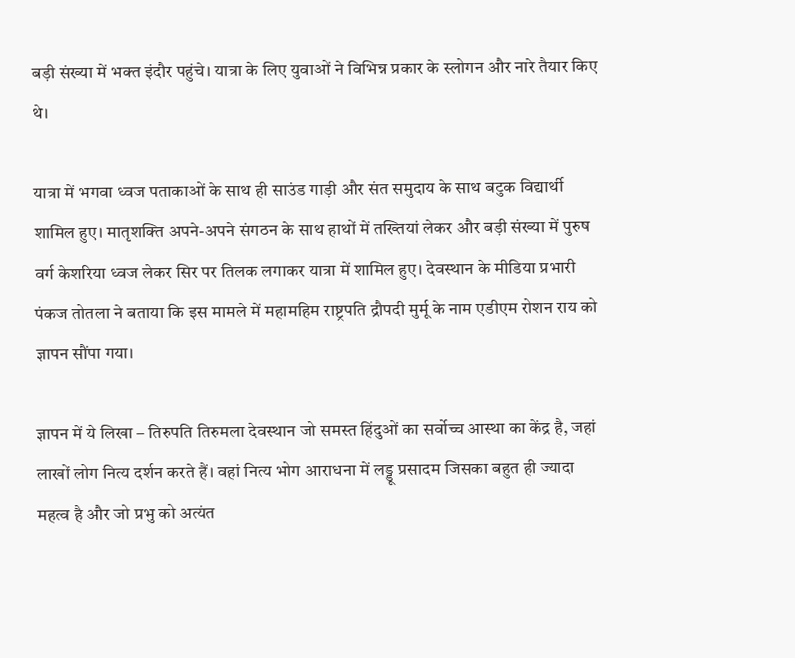बड़ी संख्या में भक्त इंदौर पहुंचे। यात्रा के लिए युवाओं ने विभिन्न प्रकार के स्लोगन और नारे तैयार किए थे।

यात्रा में भगवा ध्वज पताकाओं के साथ ही साउंड गाड़ी और संत समुदाय के साथ बटुक विद्यार्थी शामिल हुए। मातृशक्ति अपने-अपने संगठन के साथ हाथों में तख्तियां लेकर और बड़ी संख्या में पुरुष वर्ग केशरिया ध्वज लेकर सिर पर तिलक लगाकर यात्रा में शामिल हुए। देवस्थान के मीडिया प्रभारी पंकज तोतला ने बताया कि इस मामले में महामहिम राष्ट्रपति द्रौपदी मुर्मू के नाम एडीएम रोशन राय को ज्ञापन सौंपा गया।

ज्ञापन में ये लिखा – तिरुपति तिरुमला देवस्थान जो समस्त हिंदुओं का सर्वोच्च आस्था का केंद्र है, जहां लाखों लोग नित्य दर्शन करते हैं। वहां नित्य भोग आराधना में लड्डू प्रसादम जिसका बहुत ही ज्यादा महत्व है और जो प्रभु को अत्यंत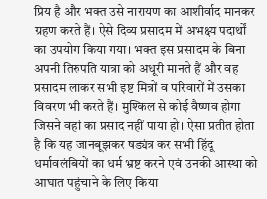प्रिय है और भक्त उसे नारायण का आशीर्वाद मानकर ग्रहण करते हैं। ऐसे दिव्य प्रसादम में अभक्ष्य पदार्थों का उपयोग किया गया। भक्त इस प्रसादम के बिना अपनी तिरुपति यात्रा को अधूरी मानते हैं और वह प्रसादम लाकर सभी इष्ट मित्रों व परिवारों में उसका विवरण भी करते हैं। मुश्किल से कोई वैष्णव होगा जिसने वहां का प्रसाद नहीं पाया हो। ऐसा प्रतीत होता है कि यह जानबूझकर षड्यंत्र कर सभी हिंदू धर्मावलंबियों का धर्म भ्रष्ट करने एवं उनकी आस्था को आघात पहुंचाने के लिए किया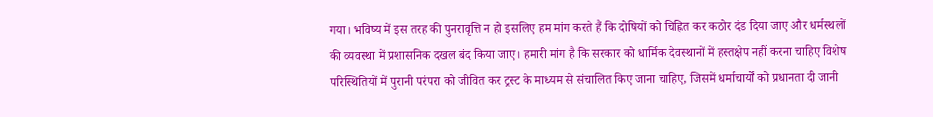गया। भविष्य में इस तरह की पुनरावृत्ति न हो इसलिए हम मांग करते हैं कि दोषियों को चिह्नित कर कठोर दंड दिया जाए और धर्मस्थलों की व्यवस्था में प्रशासनिक दखल बंद किया जाए। हमारी मांग है कि सरकार को धार्मिक देवस्थानों में हस्तक्षेप नहीं करना चाहिए विशेष परिस्थितियों में पुरानी परंपरा को जीवित कर ट्रस्ट के माध्यम से संचालित किए जाना चाहिए, जिसमें धर्माचार्यों को प्रधानता दी जानी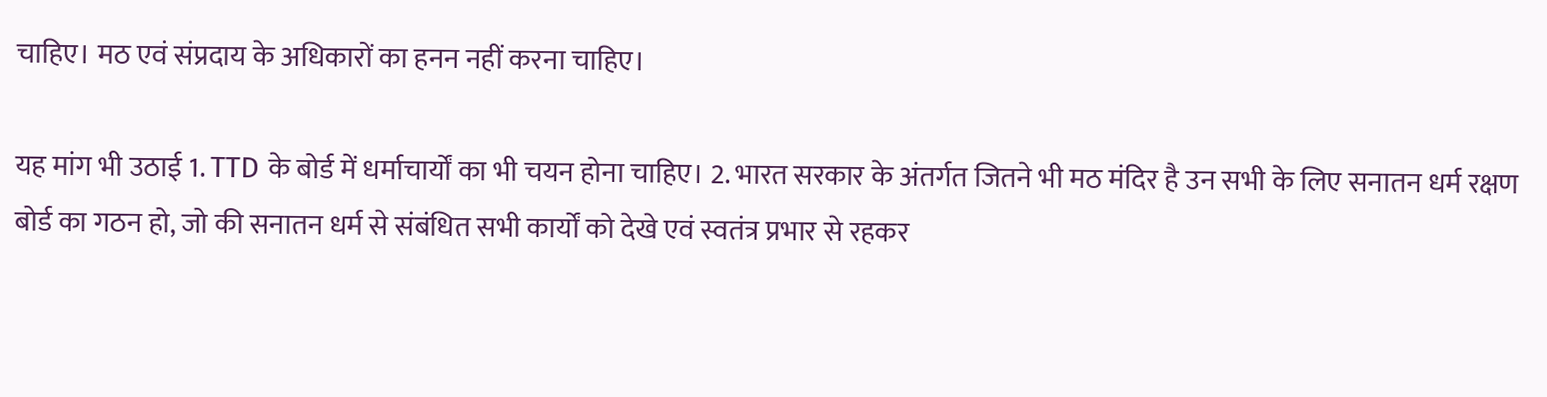चाहिए। मठ एवं संप्रदाय के अधिकारों का हनन नहीं करना चाहिए।

यह मांग भी उठाई 1. TTD के बोर्ड में धर्माचार्यों का भी चयन होना चाहिए। 2. भारत सरकार के अंतर्गत जितने भी मठ मंदिर है उन सभी के लिए सनातन धर्म रक्षण बोर्ड का गठन हो, जो की सनातन धर्म से संबंधित सभी कार्यों को देखे एवं स्वतंत्र प्रभार से रहकर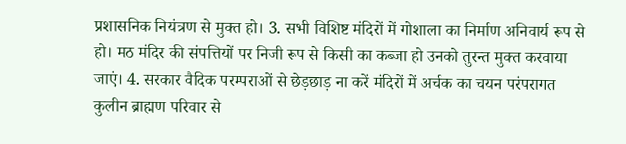प्रशासनिक नियंत्रण से मुक्त हो। 3. सभी विशिष्ट मंदिरों में गोशाला का निर्माण अनिवार्य रूप से हो। मठ मंदिर की संपत्तियों पर निजी रूप से किसी का कब्जा हो उनको तुरन्त मुक्त करवाया जाएं। 4. सरकार वैदिक परम्पराओं से छेड़छाड़ ना करें मंदिरों में अर्चक का चयन परंपरागत कुलीन ब्राह्मण परिवार से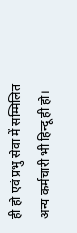ही हो एवं प्रभु सेवा में सम्मिलित अन्य कर्मचारी भी हिन्दू ही हो।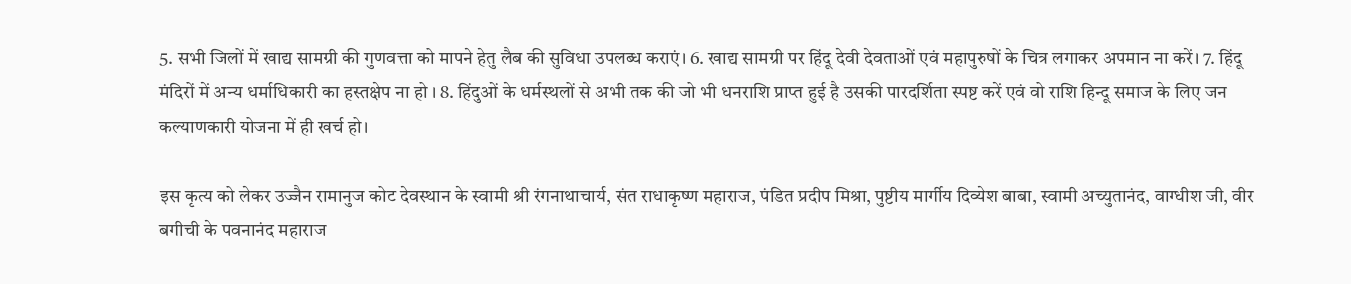5. सभी जिलों में खाद्य सामग्री की गुणवत्ता को मापने हेतु लैब की सुविधा उपलब्ध कराएं। 6. खाद्य सामग्री पर हिंदू देवी देवताओं एवं महापुरुषों के चित्र लगाकर अपमान ना करें। 7. हिंदू मंदिरों में अन्य धर्माधिकारी का हस्तक्षेप ना हो । 8. हिंदुओं के धर्मस्थलों से अभी तक की जो भी धनराशि प्राप्त हुई है उसकी पारदर्शिता स्पष्ट करें एवं वो राशि हिन्दू समाज के लिए जन कल्याणकारी योजना में ही खर्च हो।

इस कृत्य को लेकर उज्जैन रामानुज कोट देवस्थान के स्वामी श्री रंगनाथाचार्य, संत राधाकृष्ण महाराज, पंडित प्रदीप मिश्रा, पुष्टीय मार्गीय दिव्येश बाबा, स्वामी अच्युतानंद, वाग्धीश जी, वीर बगीची के पवनानंद महाराज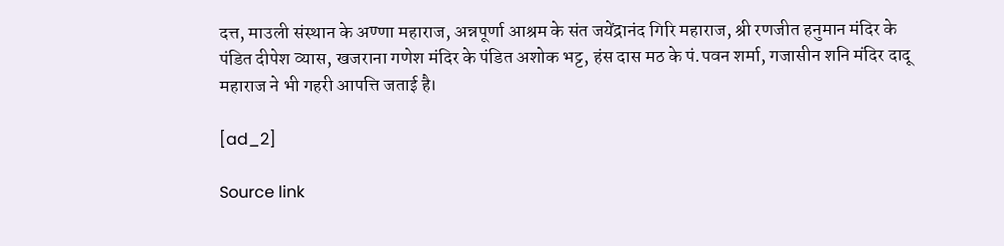दत्त, माउली संस्थान के अण्णा महाराज, अन्नपूर्णा आश्रम के संत जयेंद्रानंद गिरि महाराज, श्री रणजीत हनुमान मंदिर के पंडित दीपेश व्यास, खजराना गणेश मंदिर के पंडित अशोक भट्ट, हंस दास मठ के पं.पवन शर्मा, गजासीन शनि मंदिर दादू महाराज ने भी गहरी आपत्ति जताई है।

[ad_2]

Source link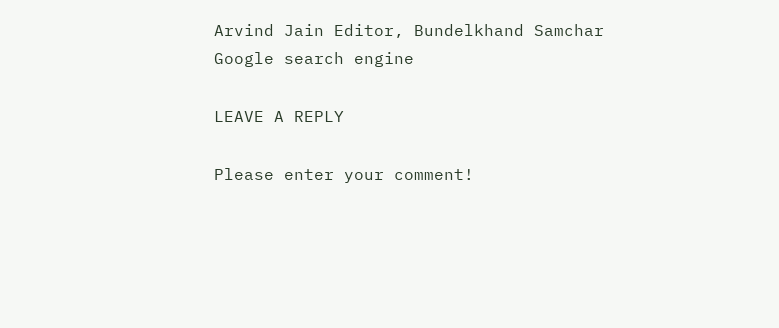Arvind Jain Editor, Bundelkhand Samchar
Google search engine

LEAVE A REPLY

Please enter your comment!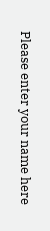Please enter your name here